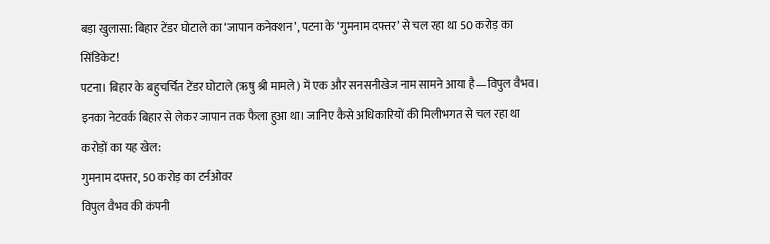बड़ा खुलासा: बिहार टेंडर घोटाले का ‘जापान कनेक्शन’, पटना के ‘गुमनाम दफ्तर’ से चल रहा था 50 करोड़ का सिंडिकेट!
पटना। बिहार के बहुचर्चित टेंडर घोटाले (ऋषु श्री मामले) में एक और सनसनीखेज नाम सामने आया है—विपुल वैभव। इनका नेटवर्क बिहार से लेकर जापान तक फैला हुआ था। जानिए कैसे अधिकारियों की मिलीभगत से चल रहा था करोड़ों का यह खेल:
गुमनाम दफ्तर, 50 करोड़ का टर्नओवर
विपुल वैभव की कंपनी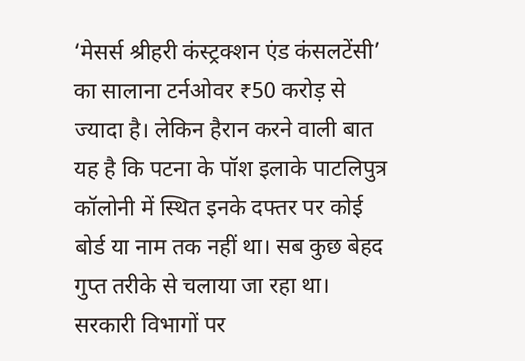‘मेसर्स श्रीहरी कंस्ट्रक्शन एंड कंसलटेंसी’ का सालाना टर्नओवर ₹50 करोड़ से ज्यादा है। लेकिन हैरान करने वाली बात यह है कि पटना के पॉश इलाके पाटलिपुत्र कॉलोनी में स्थित इनके दफ्तर पर कोई बोर्ड या नाम तक नहीं था। सब कुछ बेहद गुप्त तरीके से चलाया जा रहा था।
सरकारी विभागों पर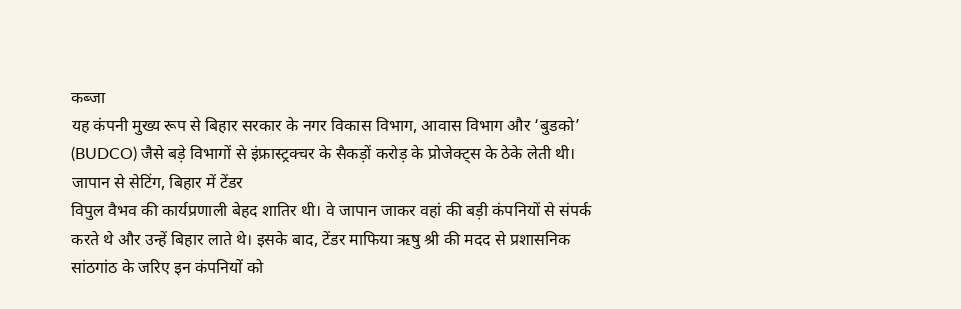कब्जा
यह कंपनी मुख्य रूप से बिहार सरकार के नगर विकास विभाग, आवास विभाग और ‘बुडको’ (BUDCO) जैसे बड़े विभागों से इंफ्रास्ट्रक्चर के सैकड़ों करोड़ के प्रोजेक्ट्स के ठेके लेती थी।
जापान से सेटिंग, बिहार में टेंडर
विपुल वैभव की कार्यप्रणाली बेहद शातिर थी। वे जापान जाकर वहां की बड़ी कंपनियों से संपर्क करते थे और उन्हें बिहार लाते थे। इसके बाद, टेंडर माफिया ऋषु श्री की मदद से प्रशासनिक सांठगांठ के जरिए इन कंपनियों को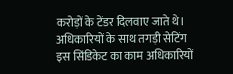करोड़ों के टेंडर दिलवाए जाते थे।
अधिकारियों के साथ तगड़ी सेटिंग
इस सिंडिकेट का काम अधिकारियों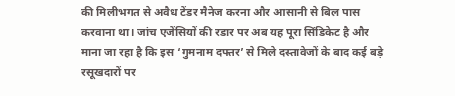की मिलीभगत से अवैध टेंडर मैनेज करना और आसानी से बिल पास करवाना था। जांच एजेंसियों की रडार पर अब यह पूरा सिंडिकेट है और माना जा रहा है कि इस ‘गुमनाम दफ्तर’ से मिले दस्तावेजों के बाद कई बड़े रसूखदारों पर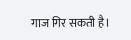गाज गिर सकती है।